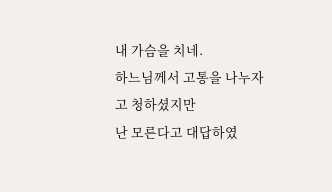내 가슴을 치네.
하느님께서 고통을 나누자고 청하셨지만
난 모른다고 대답하였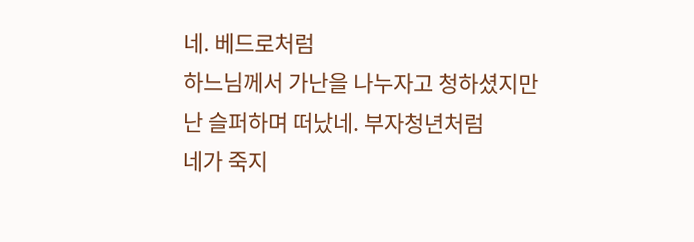네. 베드로처럼
하느님께서 가난을 나누자고 청하셨지만
난 슬퍼하며 떠났네. 부자청년처럼
네가 죽지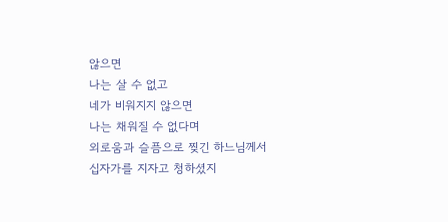않으면
나는 살 수 없고
네가 비워지지 않으면
나는 채워질 수 없다며
외로움과 슬픔으로 찢긴 하느님께서
십자가를 지자고 청하셨지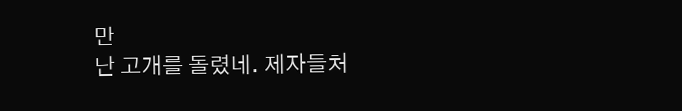만
난 고개를 돌렸네. 제자들처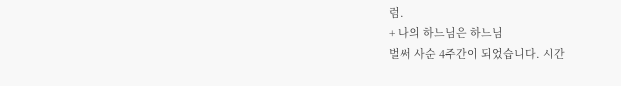럼.
+ 나의 하느님은 하느님
벌써 사순 4주간이 되었습니다. 시간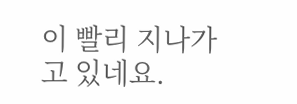이 빨리 지나가고 있네요.